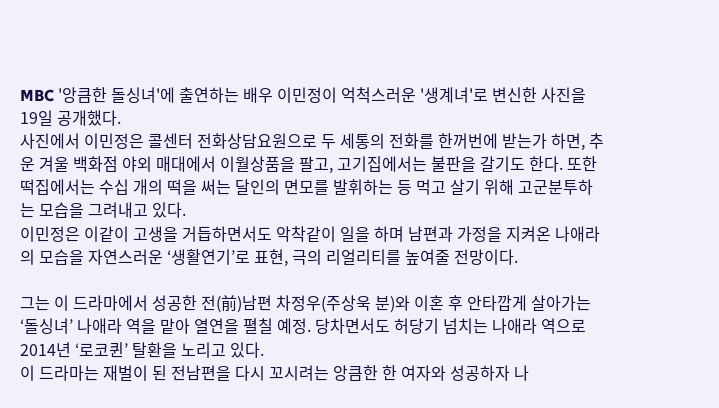MBC '앙큼한 돌싱녀'에 출연하는 배우 이민정이 억척스러운 '생계녀'로 변신한 사진을 19일 공개했다.
사진에서 이민정은 콜센터 전화상담요원으로 두 세통의 전화를 한꺼번에 받는가 하면, 추운 겨울 백화점 야외 매대에서 이월상품을 팔고, 고기집에서는 불판을 갈기도 한다. 또한 떡집에서는 수십 개의 떡을 써는 달인의 면모를 발휘하는 등 먹고 살기 위해 고군분투하는 모습을 그려내고 있다.
이민정은 이같이 고생을 거듭하면서도 악착같이 일을 하며 남편과 가정을 지켜온 나애라의 모습을 자연스러운 ‘생활연기’로 표현, 극의 리얼리티를 높여줄 전망이다.

그는 이 드라마에서 성공한 전(前)남편 차정우(주상욱 분)와 이혼 후 안타깝게 살아가는 ‘돌싱녀’ 나애라 역을 맡아 열연을 펼칠 예정. 당차면서도 허당기 넘치는 나애라 역으로 2014년 ‘로코퀸’ 탈환을 노리고 있다.
이 드라마는 재벌이 된 전남편을 다시 꼬시려는 앙큼한 한 여자와 성공하자 나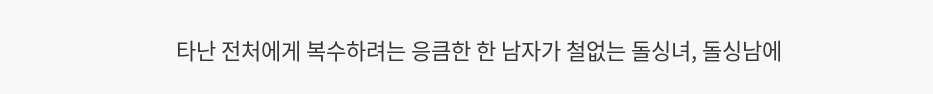타난 전처에게 복수하려는 응큼한 한 남자가 철없는 돌싱녀, 돌싱남에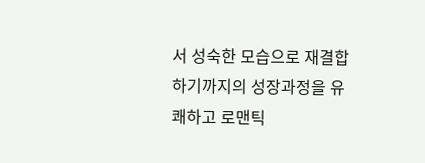서 성숙한 모습으로 재결합하기까지의 성장과정을 유쾌하고 로맨틱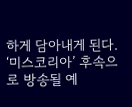하게 담아내게 된다.
‘미스코리아’ 후속으로 방송될 예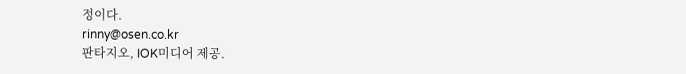정이다.
rinny@osen.co.kr
판타지오, IOK미디어 제공.